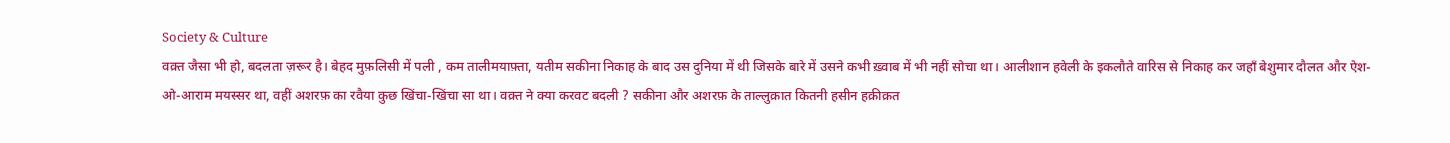Society & Culture
वक़्त जैसा भी हो, बदलता ज़रूर है। बेहद मुफ़लिसी में पली , कम तालीमयाफ़्ता, यतीम सकीना निकाह के बाद उस दुनिया में थी जिसके बारे में उसने कभी ख़्वाब में भी नहीं सोचा था। आलीशान हवेली के इकलौते वारिस से निकाह कर जहाँ बेशुमार दौलत और ऐश-ओ-आराम मयस्सर था, वहीं अशरफ़ का रवैया कुछ खिंचा-खिंचा सा था। वक़्त ने क्या करवट बदली ? सकीना और अशरफ़ के ताल्लुक़ात कितनी हसीन हक़ीक़त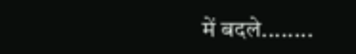में बदले........